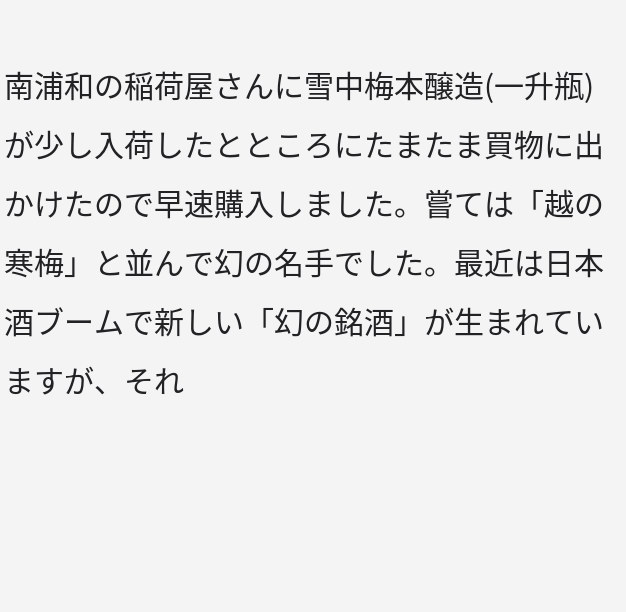南浦和の稲荷屋さんに雪中梅本醸造(一升瓶)が少し入荷したとところにたまたま買物に出かけたので早速購入しました。嘗ては「越の寒梅」と並んで幻の名手でした。最近は日本酒ブームで新しい「幻の銘酒」が生まれていますが、それ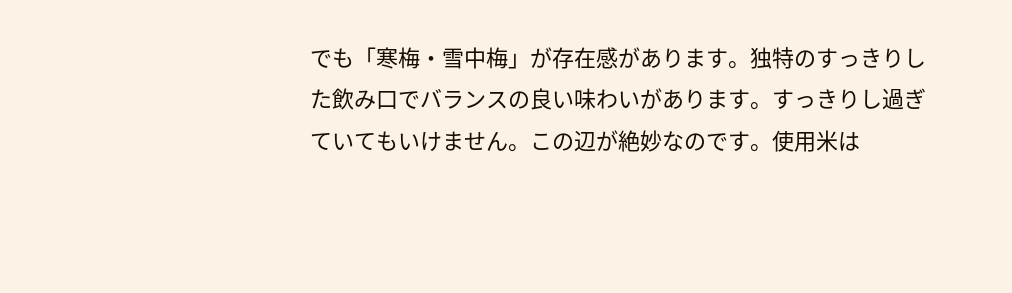でも「寒梅・雪中梅」が存在感があります。独特のすっきりした飲み口でバランスの良い味わいがあります。すっきりし過ぎていてもいけません。この辺が絶妙なのです。使用米は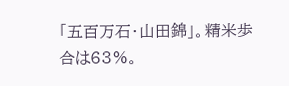「五百万石・山田錦」。精米歩合は63%。